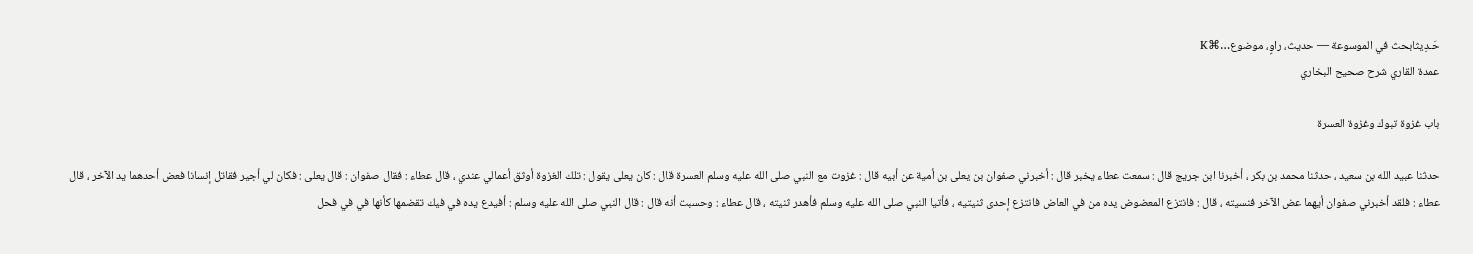حَـدِيثابحث في الموسوعة — حديث، راوٍ، موضوع…⌘K
عمدة القاري شرح صحيح البخاري

باب غزوة تبوك وغزوة العسرة

حدثنا عبيد الله بن سعيد ، حدثنا محمد بن بكر ، أخبرنا ابن جريج قال : سمعت عطاء يخبر قال : أخبرني صفوان بن يعلى بن أمية عن أبيه قال : غزوت مع النبي صلى الله عليه وسلم العسرة قال : كان يعلى يقول : تلك الغزوة أوثق أعمالي عندي ، قال عطاء : فقال صفوان : قال يعلى : فكان لي أجير فقاتل إنسانا فعض أحدهما يد الآخر ، قال عطاء : فلقد أخبرني صفوان أيهما عض الآخر فنسيته ، قال : فانتزع المعضوض يده من في العاض فانتزع إحدى ثنيتيه ، فأتيا النبي صلى الله عليه وسلم فأهدر ثنيته ، قال عطاء : وحسبت أنه قال : قال النبي صلى الله عليه وسلم : أفيدع يده في فيك تقضمها كأنها في في فحل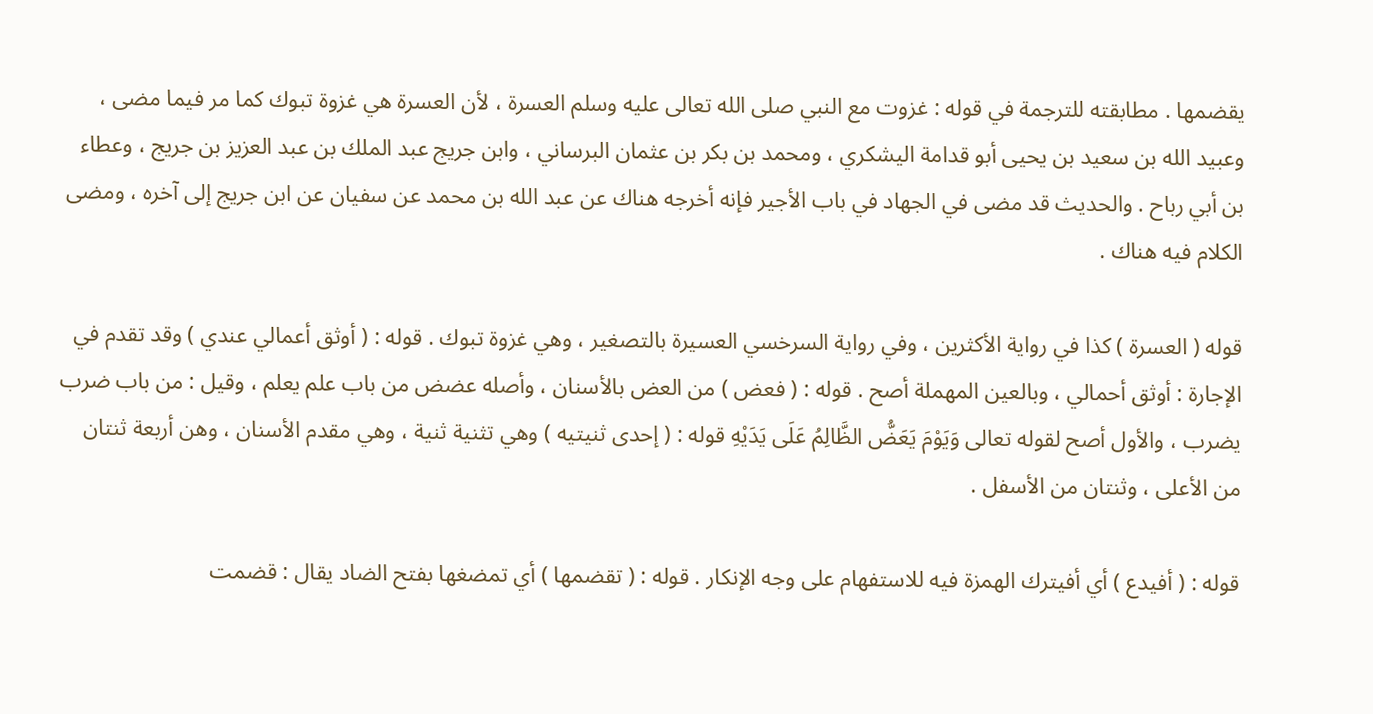يقضمها . مطابقته للترجمة في قوله : غزوت مع النبي صلى الله تعالى عليه وسلم العسرة ، لأن العسرة هي غزوة تبوك كما مر فيما مضى ، وعبيد الله بن سعيد بن يحيى أبو قدامة اليشكري ، ومحمد بن بكر بن عثمان البرساني ، وابن جريج عبد الملك بن عبد العزيز بن جريج ، وعطاء بن أبي رباح . والحديث قد مضى في الجهاد في باب الأجير فإنه أخرجه هناك عن عبد الله بن محمد عن سفيان عن ابن جريج إلى آخره ، ومضى الكلام فيه هناك .

قوله ( العسرة ) كذا في رواية الأكثرين ، وفي رواية السرخسي العسيرة بالتصغير ، وهي غزوة تبوك . قوله : ( أوثق أعمالي عندي ) وقد تقدم في الإجارة : أوثق أحمالي ، وبالعين المهملة أصح . قوله : ( فعض ) من العض بالأسنان ، وأصله عضض من باب علم يعلم ، وقيل : من باب ضرب يضرب ، والأول أصح لقوله تعالى وَيَوْمَ يَعَضُّ الظَّالِمُ عَلَى يَدَيْهِ قوله : ( إحدى ثنيتيه ) وهي تثنية ثنية ، وهي مقدم الأسنان ، وهن أربعة ثنتان من الأعلى ، وثنتان من الأسفل .

قوله : ( أفيدع ) أي أفيترك الهمزة فيه للاستفهام على وجه الإنكار . قوله : ( تقضمها ) أي تمضغها بفتح الضاد يقال : قضمت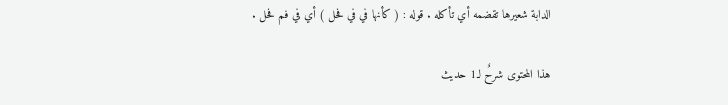الدابة شعيرها تقضمه أي تأكله . قوله : ( كأنها في في فحل ) أي في فم فحل .

هذا المحتوى شرحٌ لـ1 حديث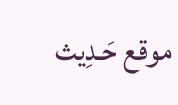موقع حَـدِيث